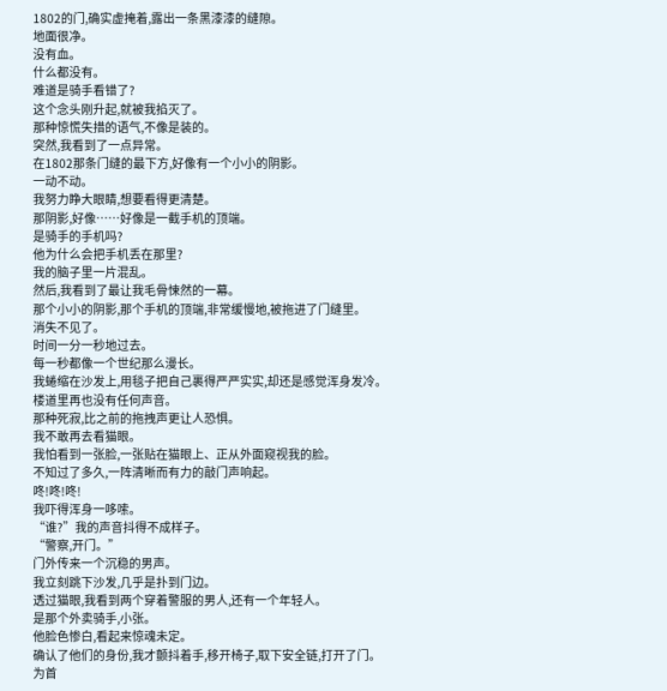1802的门,确实虚掩着,露出一条黑漆漆的缝隙。
地面很净。
没有血。
什么都没有。
难道是骑手看错了?
这个念头刚升起,就被我掐灭了。
那种惊慌失措的语气,不像是装的。
突然,我看到了一点异常。
在1802那条门缝的最下方,好像有一个小小的阴影。
一动不动。
我努力睁大眼睛,想要看得更清楚。
那阴影,好像……好像是一截手机的顶端。
是骑手的手机吗?
他为什么会把手机丢在那里?
我的脑子里一片混乱。
然后,我看到了最让我毛骨悚然的一幕。
那个小小的阴影,那个手机的顶端,非常缓慢地,被拖进了门缝里。
消失不见了。
时间一分一秒地过去。
每一秒都像一个世纪那么漫长。
我蜷缩在沙发上,用毯子把自己裹得严严实实,却还是感觉浑身发冷。
楼道里再也没有任何声音。
那种死寂,比之前的拖拽声更让人恐惧。
我不敢再去看猫眼。
我怕看到一张脸,一张贴在猫眼上、正从外面窥视我的脸。
不知过了多久,一阵清晰而有力的敲门声响起。
咚!咚!咚!
我吓得浑身一哆嗦。
“谁?”我的声音抖得不成样子。
“警察,开门。”
门外传来一个沉稳的男声。
我立刻跳下沙发,几乎是扑到门边。
透过猫眼,我看到两个穿着警服的男人,还有一个年轻人。
是那个外卖骑手,小张。
他脸色惨白,看起来惊魂未定。
确认了他们的身份,我才颤抖着手,移开椅子,取下安全链,打开了门。
为首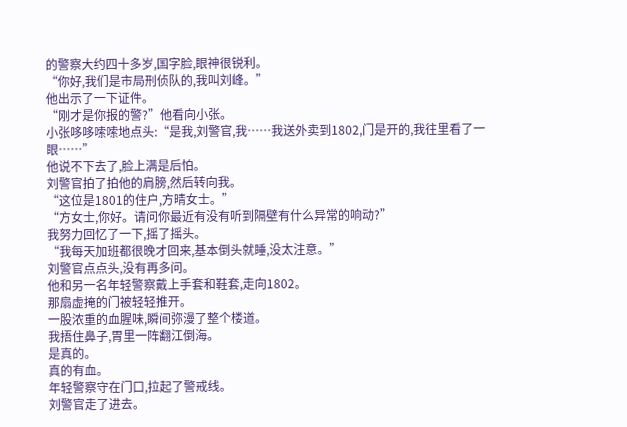的警察大约四十多岁,国字脸,眼神很锐利。
“你好,我们是市局刑侦队的,我叫刘峰。”
他出示了一下证件。
“刚才是你报的警?”他看向小张。
小张哆哆嗦嗦地点头:“是我,刘警官,我……我送外卖到1802,门是开的,我往里看了一眼……”
他说不下去了,脸上满是后怕。
刘警官拍了拍他的肩膀,然后转向我。
“这位是1801的住户,方晴女士。”
“方女士,你好。请问你最近有没有听到隔壁有什么异常的响动?”
我努力回忆了一下,摇了摇头。
“我每天加班都很晚才回来,基本倒头就睡,没太注意。”
刘警官点点头,没有再多问。
他和另一名年轻警察戴上手套和鞋套,走向1802。
那扇虚掩的门被轻轻推开。
一股浓重的血腥味,瞬间弥漫了整个楼道。
我捂住鼻子,胃里一阵翻江倒海。
是真的。
真的有血。
年轻警察守在门口,拉起了警戒线。
刘警官走了进去。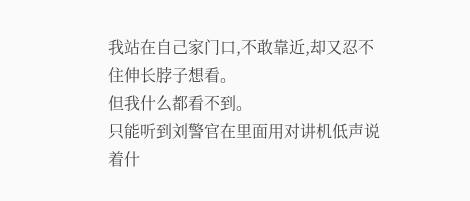我站在自己家门口,不敢靠近,却又忍不住伸长脖子想看。
但我什么都看不到。
只能听到刘警官在里面用对讲机低声说着什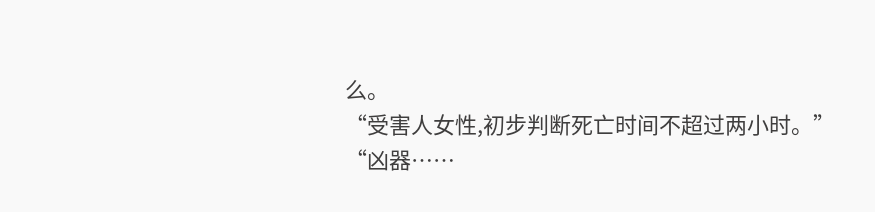么。
“受害人女性,初步判断死亡时间不超过两小时。”
“凶器……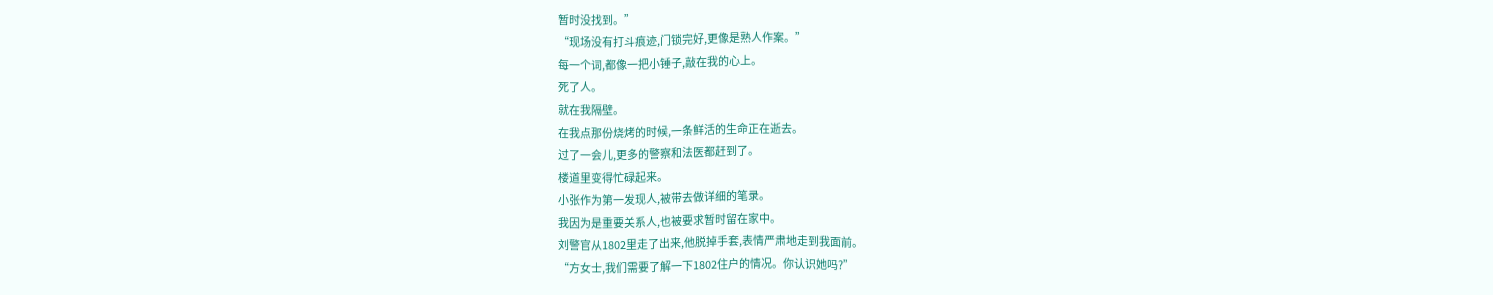暂时没找到。”
“现场没有打斗痕迹,门锁完好,更像是熟人作案。”
每一个词,都像一把小锤子,敲在我的心上。
死了人。
就在我隔壁。
在我点那份烧烤的时候,一条鲜活的生命正在逝去。
过了一会儿,更多的警察和法医都赶到了。
楼道里变得忙碌起来。
小张作为第一发现人,被带去做详细的笔录。
我因为是重要关系人,也被要求暂时留在家中。
刘警官从1802里走了出来,他脱掉手套,表情严肃地走到我面前。
“方女士,我们需要了解一下1802住户的情况。你认识她吗?”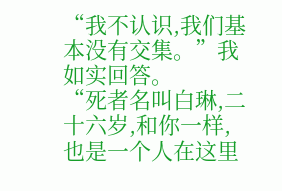“我不认识,我们基本没有交集。”我如实回答。
“死者名叫白琳,二十六岁,和你一样,也是一个人在这里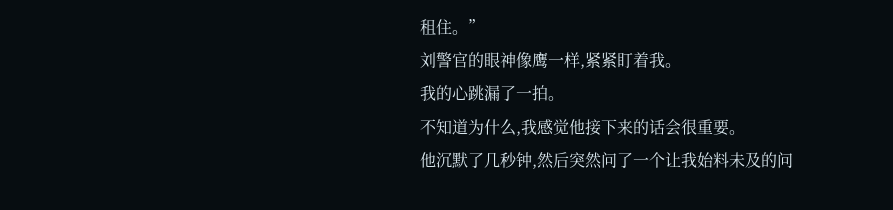租住。”
刘警官的眼神像鹰一样,紧紧盯着我。
我的心跳漏了一拍。
不知道为什么,我感觉他接下来的话会很重要。
他沉默了几秒钟,然后突然问了一个让我始料未及的问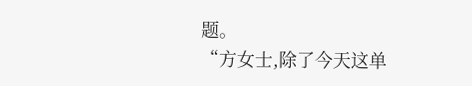题。
“方女士,除了今天这单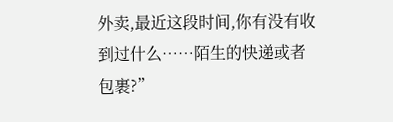外卖,最近这段时间,你有没有收到过什么……陌生的快递或者包裹?”